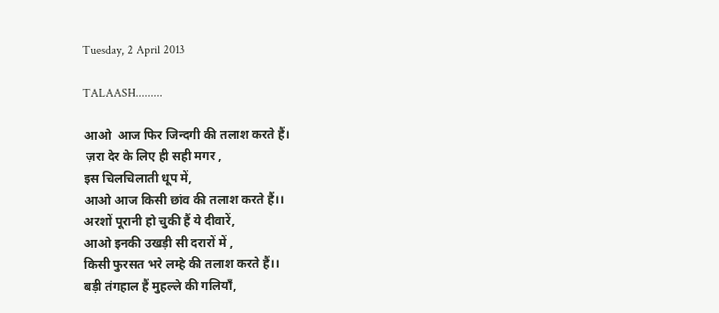Tuesday, 2 April 2013

TALAASH.........

आओ  आज फिर जिन्दगी की तलाश करते हैं।
 ज़रा देर के लिए ही सही मगर ,
इस चिलचिलाती धूप में,
आओ आज किसी छांव की तलाश करते हैं।।
अरशों पूरानी हो चुकी हैं ये दीवारें,
आओ इनकी उखड़ी सी दरारों में ,
किसी फुरसत भरे लम्हे की तलाश करते हैं।।
बड़ी तंगहाल हैं मुहल्ले की गलियाँ,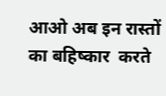आओ अब इन रास्तों का बहिष्कार  करते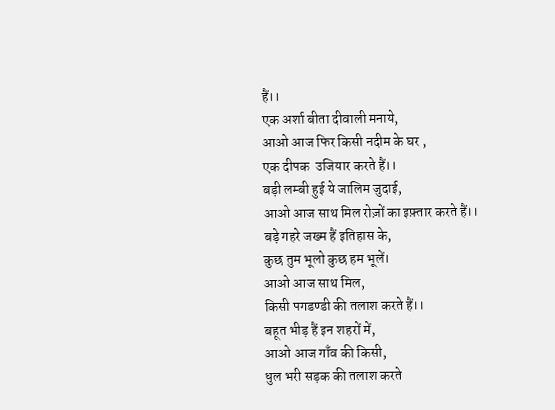हैं।।
एक अर्शा बीता दीवाली मनाये,
आओ आज फिर किसी नदीम के घर ,
एक दीपक  उजियार करते हैं।।
बड़ी लम्बी हुई ये जालिम जुदाई,
आओ आज साथ मिल रोज़ों का इफ़्तार करते हैं।।
बड़े गहरे जख्म हैं इतिहास के,
कुछ तुम भूलो कुछ हम भूलें।
आओ आज साथ मिल,
किसी पगडण्डी की तलाश करते हैं।।
बहूत भीड़ हैं इन शहरों में,
आओ आज गाँव की किसी,
धुल भरी सड़क की तलाश करते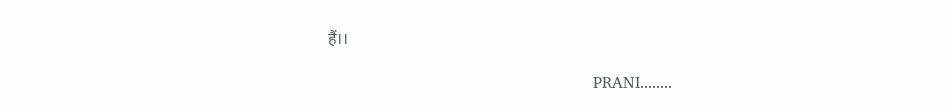हैं।।

                                                     PRANI........